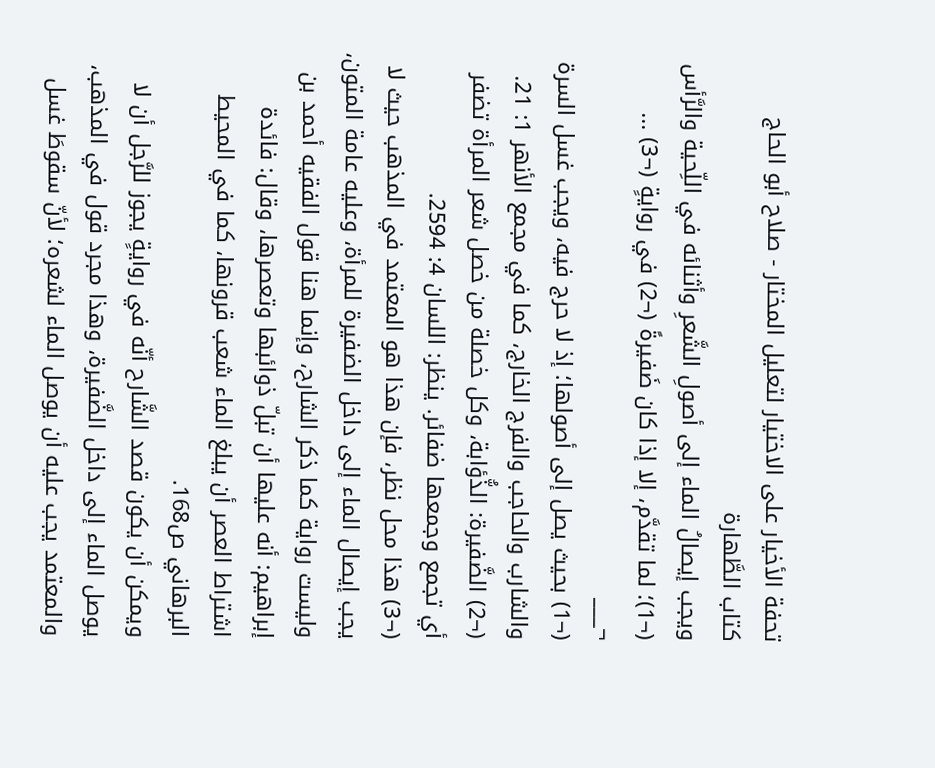تحفة الأخيار على الاختيار لتعليل المختار - صلاح أبو الحاج
كتاب الطَّهارة
ويجب إيصالُ الماء إلى أصولِ الشَّعرِ وأثنائه في اللِّحية والرَّأس (¬1)؛ لما تقدَّم، إلا إذا كان ضَفيرةً (¬2) في روايةٍ (¬3) ...
¬___
(¬1) بحيث يصل إلى أصولها؛ إذ لا حرج فيه، ويجب غسل السرة والشارب والحاجب والفرج الخارج، كما في مجمع الأنهر 1: 21.
(¬2) الضَّفيرة: الذُّؤابة، وكل خصلة من خصل شعر المرأة تضفر أي تجمع وجمعها ضفائر. ينظر: اللسان 4: 2594.
(¬3) هذا محل نظر، فإن هذا هو المعتمد في المذهب حيث لا يجب إيصال الماء إلى داخل الضفيرة للمرأة، وعليه عامة المتون، وليست رواية كما ذكر الشارح، وإنما هنا قول الفقيه أحمد بن إبراهيم: أنه عليها أن تبلّ ذوائبها وتعصرها، وقال: فائدة اشتراط العصر أن يبلغ الماء شعب قرونها، كما في المحيط البرهاني ص168.
ويمكن أن يكون قصد الشَّارح أنّه في روايةٍ يجوز للرَّجل أن لا يوصل الماء إلى داخل الضَّفيرة، وهذا مجرد قول في المذهب، والمعتمد يجب عليه أن يوصل الماء لشعره؛ لأنّ سقوطَ غسل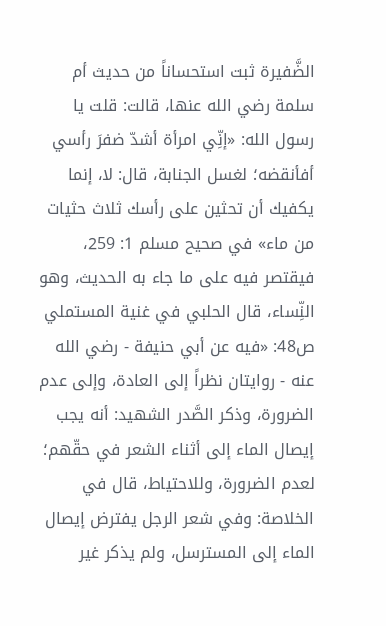الضَّفيرة ثبت استحساناً من حديث أم سلمة رضي الله عنها، قالت: قلت يا رسول الله: «إنِّي امرأة أشدّ ضفرَ رأسي أفأنقضه؛ لغسل الجنابة، قال: لا، إنما يكفيك أن تحثين على رأسك ثلاث حثيات من ماء» في صحيح مسلم 1: 259، فيقتصر فيه على ما جاء به الحديث، وهو النِّساء، قال الحلبي في غنية المستملي ص48: «فيه عن أبي حنيفة - رضي الله عنه - روايتان نظراً إلى العادة، وإلى عدم الضرورة، وذكر الصَّدر الشهيد: أنه يجب إيصال الماء إلى أثناء الشعر في حقّهم؛ لعدم الضرورة، وللاحتياط، قال في الخلاصة: وفي شعر الرجل يفترض إيصال الماء إلى المسترسل، ولم يذكر غير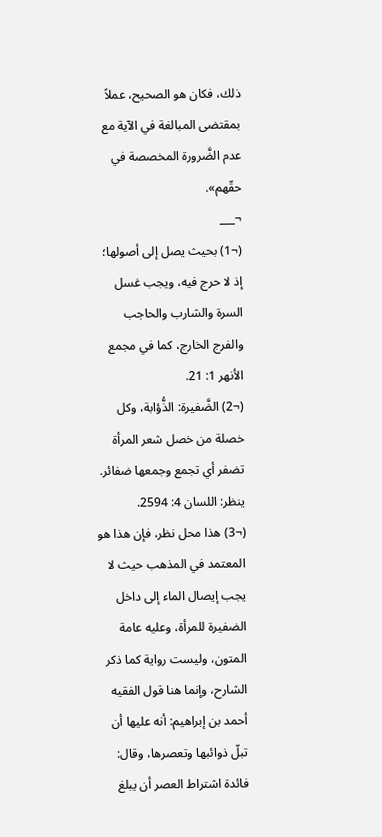ذلك، فكان هو الصحيح، عملاً بمقتضى المبالغة في الآية مع عدم الضَّرورة المخصصة في حقّهم».
¬___
(¬1) بحيث يصل إلى أصولها؛ إذ لا حرج فيه، ويجب غسل السرة والشارب والحاجب والفرج الخارج، كما في مجمع الأنهر 1: 21.
(¬2) الضَّفيرة: الذُّؤابة، وكل خصلة من خصل شعر المرأة تضفر أي تجمع وجمعها ضفائر. ينظر: اللسان 4: 2594.
(¬3) هذا محل نظر، فإن هذا هو المعتمد في المذهب حيث لا يجب إيصال الماء إلى داخل الضفيرة للمرأة، وعليه عامة المتون، وليست رواية كما ذكر الشارح، وإنما هنا قول الفقيه أحمد بن إبراهيم: أنه عليها أن تبلّ ذوائبها وتعصرها، وقال: فائدة اشتراط العصر أن يبلغ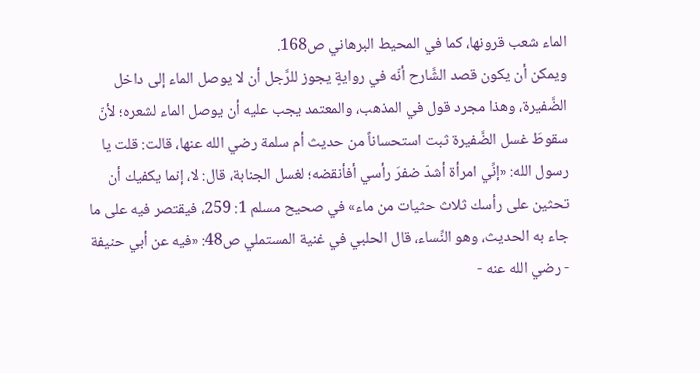الماء شعب قرونها، كما في المحيط البرهاني ص168.
ويمكن أن يكون قصد الشَّارح أنّه في روايةٍ يجوز للرَّجل أن لا يوصل الماء إلى داخل الضَّفيرة، وهذا مجرد قول في المذهب، والمعتمد يجب عليه أن يوصل الماء لشعره؛ لأنّ سقوطَ غسل الضَّفيرة ثبت استحساناً من حديث أم سلمة رضي الله عنها، قالت: قلت يا رسول الله: «إنِّي امرأة أشدّ ضفرَ رأسي أفأنقضه؛ لغسل الجنابة، قال: لا، إنما يكفيك أن تحثين على رأسك ثلاث حثيات من ماء» في صحيح مسلم 1: 259، فيقتصر فيه على ما جاء به الحديث، وهو النِّساء، قال الحلبي في غنية المستملي ص48: «فيه عن أبي حنيفة - رضي الله عنه -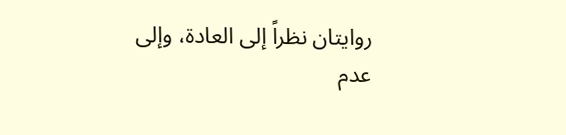روايتان نظراً إلى العادة، وإلى عدم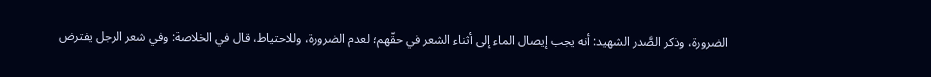الضرورة، وذكر الصَّدر الشهيد: أنه يجب إيصال الماء إلى أثناء الشعر في حقّهم؛ لعدم الضرورة، وللاحتياط، قال في الخلاصة: وفي شعر الرجل يفترض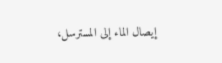إيصال الماء إلى المسترسل،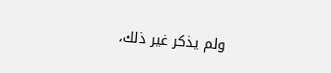ولم يذكر غير ذلك،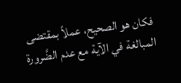فكان هو الصحيح، عملاً بمقتضى المبالغة في الآية مع عدم الضَّرورة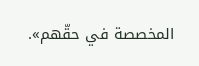المخصصة في حقّهم».